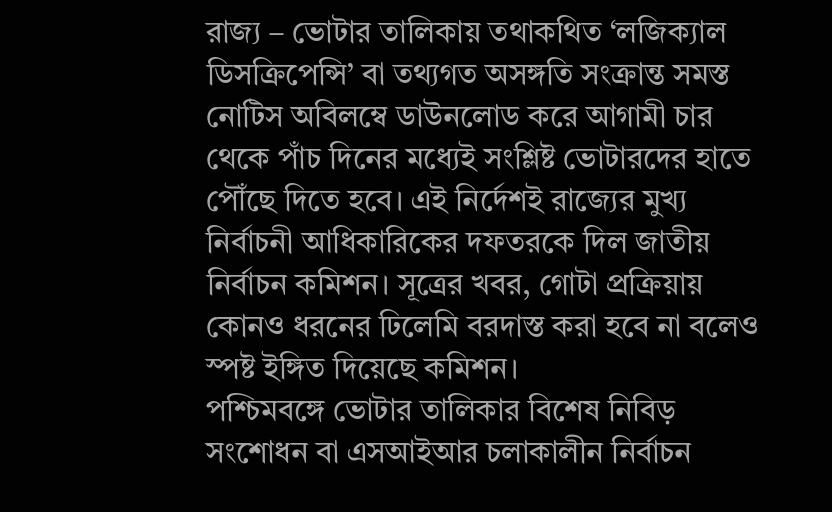রাজ্য – ভোটার তালিকায় তথাকথিত ‘লজিক্যাল ডিসক্রিপেন্সি’ বা তথ্যগত অসঙ্গতি সংক্রান্ত সমস্ত নোটিস অবিলম্বে ডাউনলোড করে আগামী চার থেকে পাঁচ দিনের মধ্যেই সংশ্লিষ্ট ভোটারদের হাতে পৌঁছে দিতে হবে। এই নির্দেশই রাজ্যের মুখ্য নির্বাচনী আধিকারিকের দফতরকে দিল জাতীয় নির্বাচন কমিশন। সূত্রের খবর, গোটা প্রক্রিয়ায় কোনও ধরনের ঢিলেমি বরদাস্ত করা হবে না বলেও স্পষ্ট ইঙ্গিত দিয়েছে কমিশন।
পশ্চিমবঙ্গে ভোটার তালিকার বিশেষ নিবিড় সংশোধন বা এসআইআর চলাকালীন নির্বাচন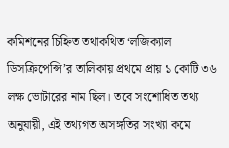কমিশনের চিহ্নিত তথাকথিত ‘লজিক্যাল ডিসক্রিপেন্সি’র তালিকায় প্রথমে প্রায় ১ কোটি ৩৬ লক্ষ ভোটারের নাম ছিল। তবে সংশোধিত তথ্য অনুযায়ী, এই তথ্যগত অসঙ্গতির সংখ্যা কমে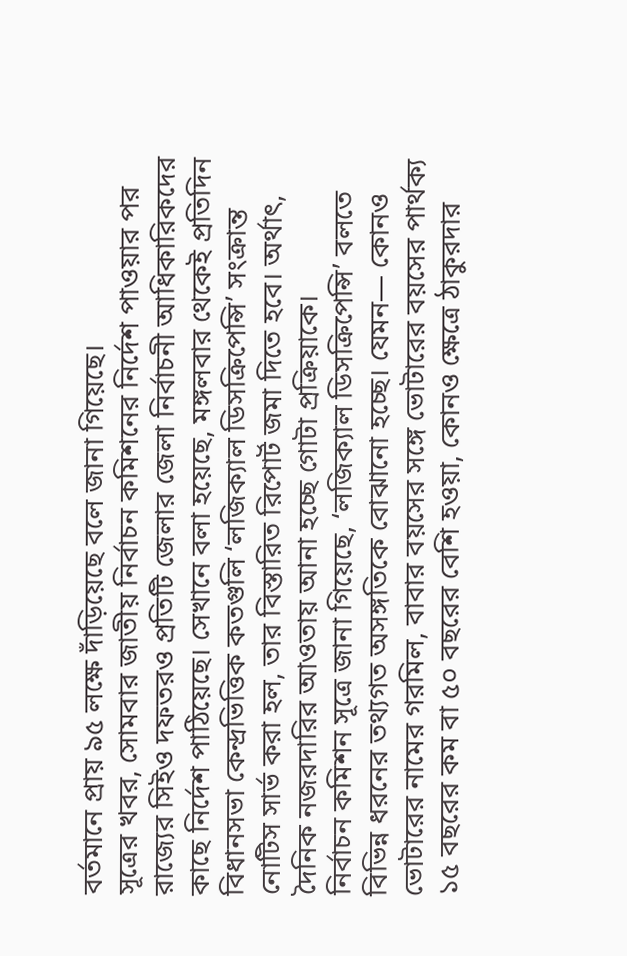বর্তমানে প্রায় ৯৫ লক্ষে দাঁড়িয়েছে বলে জানা গিয়েছে।
সূত্রের খবর, সোমবার জাতীয় নির্বাচন কমিশনের নির্দেশ পাওয়ার পর রাজ্যের সিইও দফতরও প্রতিটি জেলার জেলা নির্বাচনী আধিকারিকদের কাছে নির্দেশ পাঠিয়েছে। সেখানে বলা হয়েছে, মঙ্গলবার থেকেই প্রতিদিন বিধানসভা কেন্দ্রভিত্তিক কতগুলি ‘লজিক্যাল ডিসক্রিপেন্সি’ সংক্রান্ত নোটিস সার্ভ করা হল, তার বিস্তারিত রিপোর্ট জমা দিতে হবে। অর্থাৎ, দৈনিক নজরদারির আওতায় আনা হচ্ছে গোটা প্রক্রিয়াকে।
নির্বাচন কমিশন সূত্রে জানা গিয়েছে, ‘লজিক্যাল ডিসক্রিপেন্সি’ বলতে বিভিন্ন ধরনের তথ্যগত অসঙ্গতিকে বোঝানো হচ্ছে। যেমন— কোনও ভোটারের নামের গরমিল, বাবার বয়সের সঙ্গে ভোটারের বয়সের পার্থক্য ১৫ বছরের কম বা ৫০ বছরের বেশি হওয়া, কোনও ক্ষেত্রে ঠাকুরদার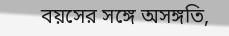বয়সের সঙ্গে অসঙ্গতি,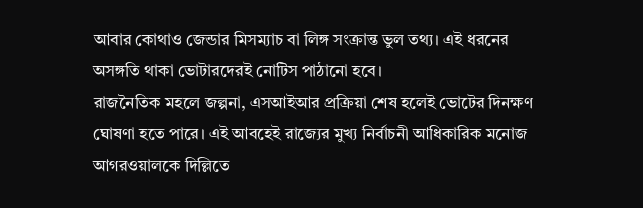আবার কোথাও জেন্ডার মিসম্যাচ বা লিঙ্গ সংক্রান্ত ভুল তথ্য। এই ধরনের অসঙ্গতি থাকা ভোটারদেরই নোটিস পাঠানো হবে।
রাজনৈতিক মহলে জল্পনা, এসআইআর প্রক্রিয়া শেষ হলেই ভোটের দিনক্ষণ ঘোষণা হতে পারে। এই আবহেই রাজ্যের মুখ্য নির্বাচনী আধিকারিক মনোজ আগরওয়ালকে দিল্লিতে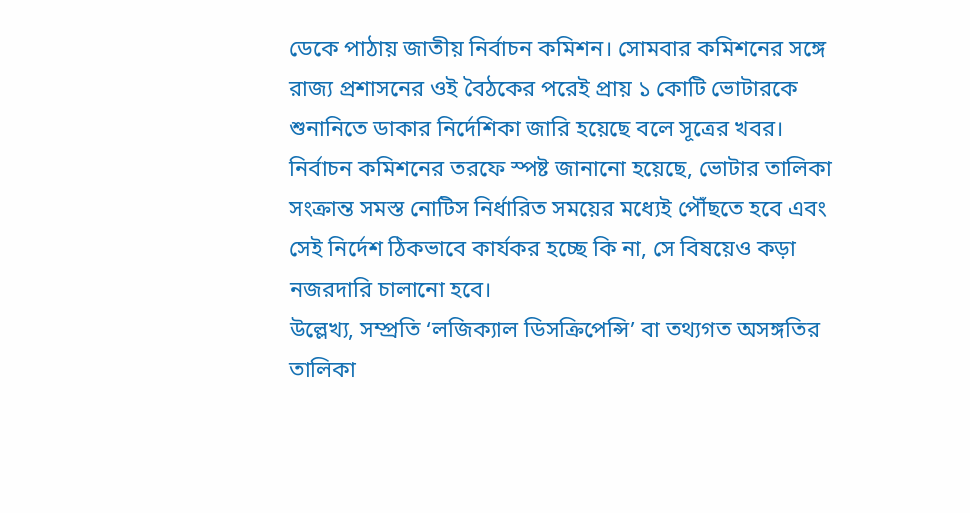ডেকে পাঠায় জাতীয় নির্বাচন কমিশন। সোমবার কমিশনের সঙ্গে রাজ্য প্রশাসনের ওই বৈঠকের পরেই প্রায় ১ কোটি ভোটারকে শুনানিতে ডাকার নির্দেশিকা জারি হয়েছে বলে সূত্রের খবর।
নির্বাচন কমিশনের তরফে স্পষ্ট জানানো হয়েছে, ভোটার তালিকা সংক্রান্ত সমস্ত নোটিস নির্ধারিত সময়ের মধ্যেই পৌঁছতে হবে এবং সেই নির্দেশ ঠিকভাবে কার্যকর হচ্ছে কি না, সে বিষয়েও কড়া নজরদারি চালানো হবে।
উল্লেখ্য, সম্প্রতি ‘লজিক্যাল ডিসক্রিপেন্সি’ বা তথ্যগত অসঙ্গতির তালিকা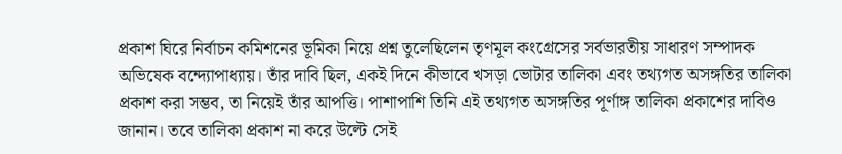প্রকাশ ঘিরে নির্বাচন কমিশনের ভূমিকা নিয়ে প্রশ্ন তুলেছিলেন তৃণমূল কংগ্রেসের সর্বভারতীয় সাধারণ সম্পাদক অভিষেক বন্দ্যোপাধ্যায়। তাঁর দাবি ছিল, একই দিনে কীভাবে খসড়া ভোটার তালিকা এবং তথ্যগত অসঙ্গতির তালিকা প্রকাশ করা সম্ভব, তা নিয়েই তাঁর আপত্তি। পাশাপাশি তিনি এই তথ্যগত অসঙ্গতির পূর্ণাঙ্গ তালিকা প্রকাশের দাবিও জানান। তবে তালিকা প্রকাশ না করে উল্টে সেই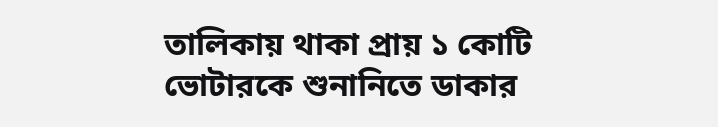তালিকায় থাকা প্রায় ১ কোটি ভোটারকে শুনানিতে ডাকার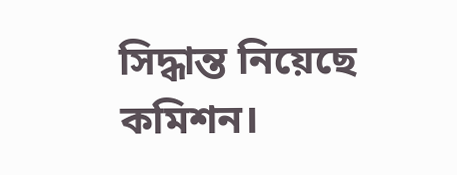সিদ্ধান্ত নিয়েছে কমিশন।